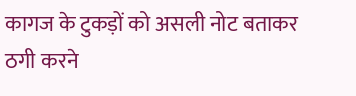कागज के टुकड़ों को असली नोट बताकर ठगी करने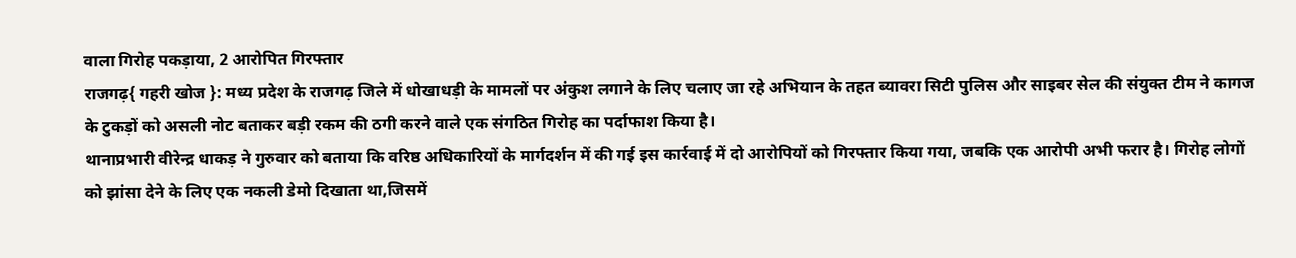वाला गिरोह पकड़ाया, 2 आरोपित गिरफ्तार
राजगढ़{ गहरी खोज }: मध्य प्रदेश के राजगढ़ जिले में धोखाधड़ी के मामलों पर अंकुश लगाने के लिए चलाए जा रहे अभियान के तहत ब्यावरा सिटी पुलिस और साइबर सेल की संयुक्त टीम ने कागज के टुकड़ों को असली नोट बताकर बड़ी रकम की ठगी करने वाले एक संगठित गिरोह का पर्दाफाश किया है।
थानाप्रभारी वीरेन्द्र धाकड़ ने गुरुवार को बताया कि वरिष्ठ अधिकारियों के मार्गदर्शन में की गई इस कार्रवाई में दो आरोपियों को गिरफ्तार किया गया, जबकि एक आरोपी अभी फरार है। गिरोह लोगों को झांसा देने के लिए एक नकली डेमो दिखाता था,जिसमें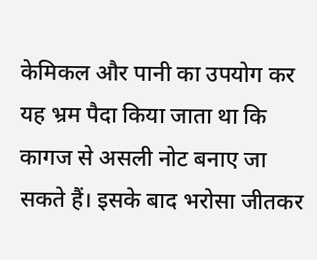केमिकल और पानी का उपयोग कर यह भ्रम पैदा किया जाता था कि कागज से असली नोट बनाए जा सकते हैं। इसके बाद भरोसा जीतकर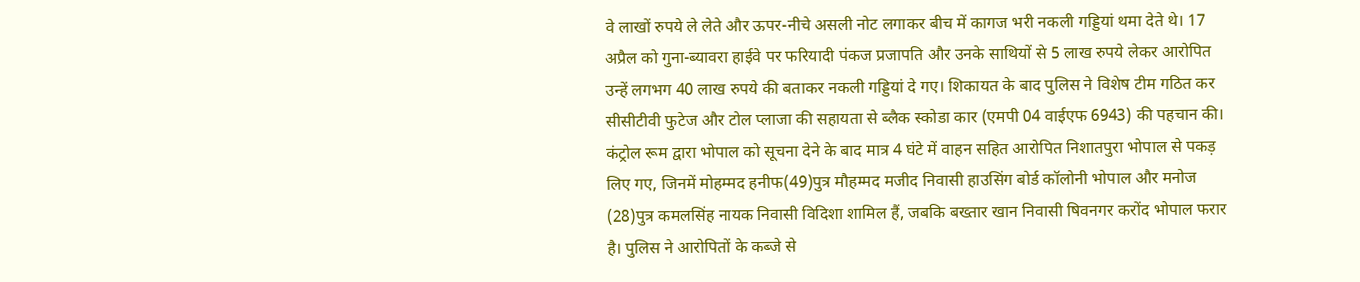वे लाखों रुपये ले लेते और ऊपर-नीचे असली नोट लगाकर बीच में कागज भरी नकली गड्डियां थमा देते थे। 17 अप्रैल को गुना-ब्यावरा हाईवे पर फरियादी पंकज प्रजापति और उनके साथियों से 5 लाख रुपये लेकर आरोपित उन्हें लगभग 40 लाख रुपये की बताकर नकली गड्डियां दे गए। शिकायत के बाद पुलिस ने विशेष टीम गठित कर सीसीटीवी फुटेज और टोल प्लाजा की सहायता से ब्लैक स्कोडा कार (एमपी 04 वाईएफ 6943) की पहचान की। कंट्रोल रूम द्वारा भोपाल को सूचना देने के बाद मात्र 4 घंटे में वाहन सहित आरोपित निशातपुरा भोपाल से पकड़ लिए गए, जिनमें मोहम्मद हनीफ(49)पुत्र मौहम्मद मजीद निवासी हाउसिंग बोर्ड कॉलोनी भोपाल और मनोज (28)पुत्र कमलसिंह नायक निवासी विदिशा शामिल हैं, जबकि बख्तार खान निवासी षिवनगर करोंद भोपाल फरार है। पुलिस ने आरोपितों के कब्जे से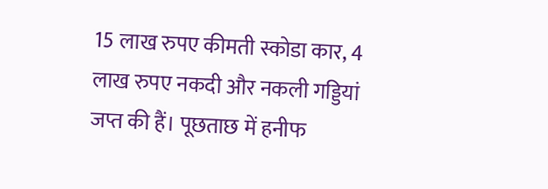15 लाख रुपए कीमती स्कोडा कार, 4 लाख रुपए नकदी और नकली गड्डियां जप्त की हैं। पूछताछ में हनीफ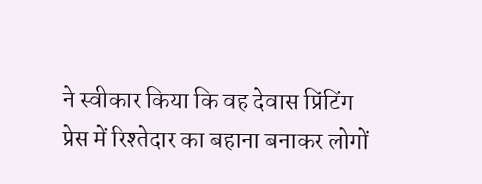ने स्वीकार किया कि वह देवास प्रिंटिंग प्रेस में रिश्तेदार का बहाना बनाकर लोगों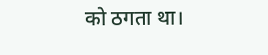को ठगता था।